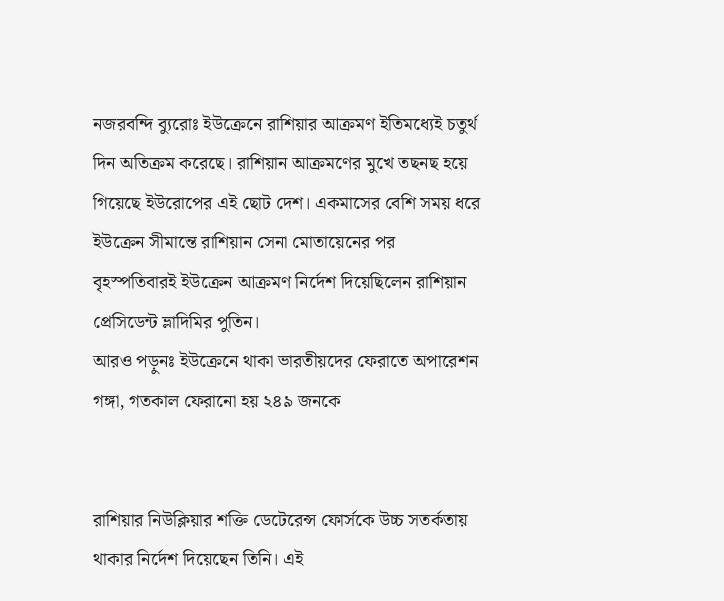নজরবন্দি ব্যুরোঃ ইউক্রেনে রাশিয়ার আক্রমণ ইতিমধ্যেই চতুর্থ দিন অতিক্রম করেছে। রাশিয়ান আক্রমণের মুখে তছনছ হয়ে গিয়েছে ইউরোপের এই ছোট দেশ। একমাসের বেশি সময় ধরে ইউক্রেন সীমান্তে রাশিয়ান সেনা মোতায়েনের পর বৃহস্পতিবারই ইউক্রেন আক্রমণ নির্দেশ দিয়েছিলেন রাশিয়ান প্রেসিডেন্ট ভ্লাদিমির পুতিন।
আরও পড়ুনঃ ইউক্রেনে থাকা ভারতীয়দের ফেরাতে অপারেশন গঙ্গা, গতকাল ফেরানো হয় ২৪৯ জনকে


রাশিয়ার নিউক্লিয়ার শক্তি ডেটেরেন্স ফোর্সকে উচ্চ সতর্কতায় থাকার নির্দেশ দিয়েছেন তিনি। এই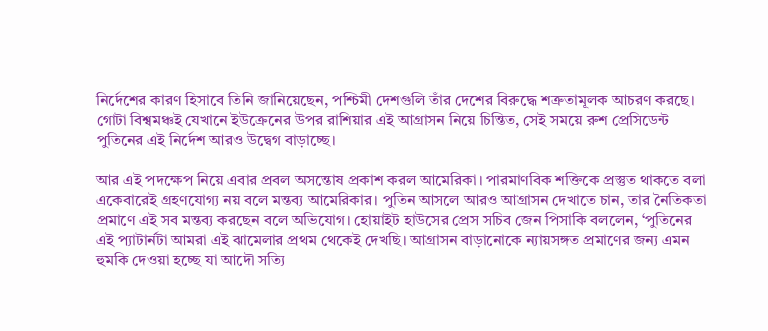নির্দেশের কারণ হিসাবে তিনি জানিয়েছেন, পশ্চিমী দেশগুলি তাঁর দেশের বিরুদ্ধে শত্রুতামূলক আচরণ করছে। গোটা বিশ্বমঞ্চই যেখানে ইউক্রেনের উপর রাশিয়ার এই আগ্রাসন নিয়ে চিন্তিত, সেই সময়ে রুশ প্রেসিডেন্ট পুতিনের এই নির্দেশ আরও উদ্বেগ বাড়াচ্ছে।

আর এই পদক্ষেপ নিয়ে এবার প্রবল অসন্তোষ প্রকাশ করল আমেরিকা। পারমাণবিক শক্তিকে প্রস্তুত থাকতে বলা একেবারেই গ্রহণযোগ্য নয় বলে মন্তব্য আমেরিকার। পুতিন আসলে আরও আগ্রাসন দেখাতে চান, তার নৈতিকতা প্রমাণে এই সব মন্তব্য করছেন বলে অভিযোগ। হোয়াইট হাউসের প্রেস সচিব জেন পিসাকি বললেন, ‘পুতিনের এই প্যাটার্নটা আমরা এই ঝামেলার প্রথম থেকেই দেখছি। আগ্রাসন বাড়ানোকে ন্যায়সঙ্গত প্রমাণের জন্য এমন হুমকি দেওয়া হচ্ছে যা আদৌ সত্যি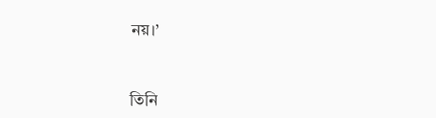নয়।’



তিনি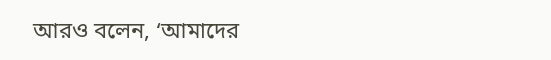আরও বলেন, ‘আমাদের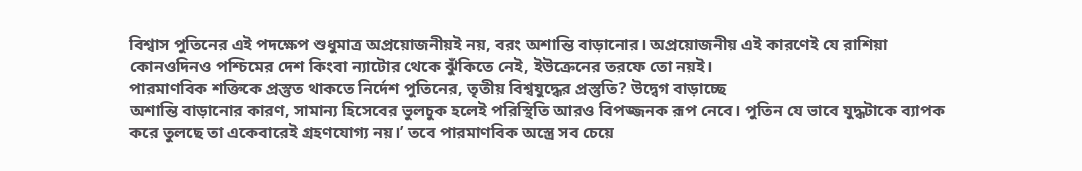বিশ্বাস পুতিনের এই পদক্ষেপ শুধুমাত্র অপ্রয়োজনীয়ই নয়, বরং অশান্তি বাড়ানোর। অপ্রয়োজনীয় এই কারণেই যে রাশিয়া কোনওদিনও পশ্চিমের দেশ কিংবা ন্যাটোর থেকে ঝুঁকিতে নেই, ইউক্রেনের তরফে তো নয়ই।
পারমাণবিক শক্তিকে প্রস্তুত থাকতে নির্দেশ পুতিনের, তৃতীয় বিশ্বযুদ্ধের প্রস্তুতি? উদ্বেগ বাড়াচ্ছে
অশান্তি বাড়ানোর কারণ, সামান্য হিসেবের ভুলচুক হলেই পরিস্থিতি আরও বিপজ্জনক রূপ নেবে। পুতিন যে ভাবে যুদ্ধটাকে ব্যাপক করে তুলছে তা একেবারেই গ্রহণযোগ্য নয়।’ তবে পারমাণবিক অস্ত্রে সব চেয়ে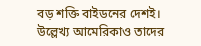বড় শক্তি বাইডনের দেশই। উল্লেখ্য আমেরিকাও তাদের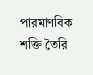পারমাণবিক শক্তি তৈরি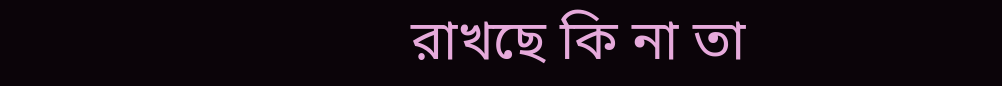রাখছে কি না তা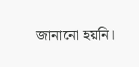জানানো হয়নি।